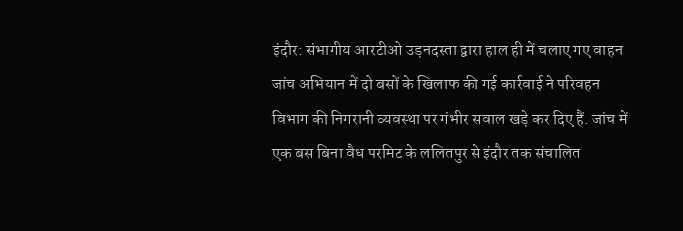इंदौर: संभागीय आरटीओ उड़नदस्ता द्वारा हाल ही में चलाए गए वाहन जांच अभियान में दो बसों के खिलाफ की गई कार्रवाई ने परिवहन विभाग की निगरानी व्यवस्था पर गंभीर सवाल खड़े कर दिए हैं. जांच में एक बस बिना वैध परमिट के ललितपुर से इंदौर तक संचालित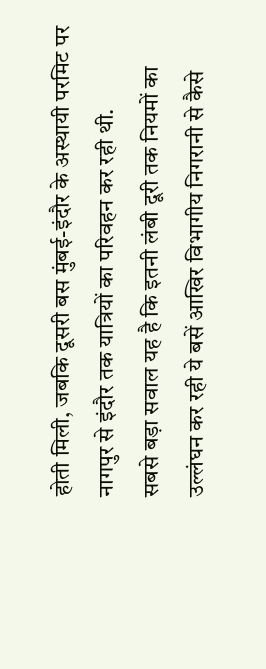होती मिली, जबकि दूसरी बस मुंबई-इंदौर के अस्थायी परमिट पर नागपुर से इंदौर तक यात्रियों का परिवहन कर रही थी.
सबसे बड़ा सवाल यह है कि इतनी लंबी दूरी तक नियमों का उल्लंघन कर रही ये बसें आखिर विभागीय निगरानी से कैसे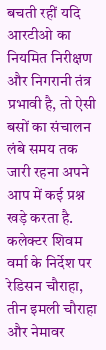बचती रहीं यदि आरटीओ का नियमित निरीक्षण और निगरानी तंत्र प्रभावी है, तो ऐसी बसों का संचालन लंबे समय तक जारी रहना अपने आप में कई प्रश्न खड़े करता है. कलेक्टर शिवम वर्मा के निर्देश पर रेडिसन चौराहा, तीन इमली चौराहा और नेमावर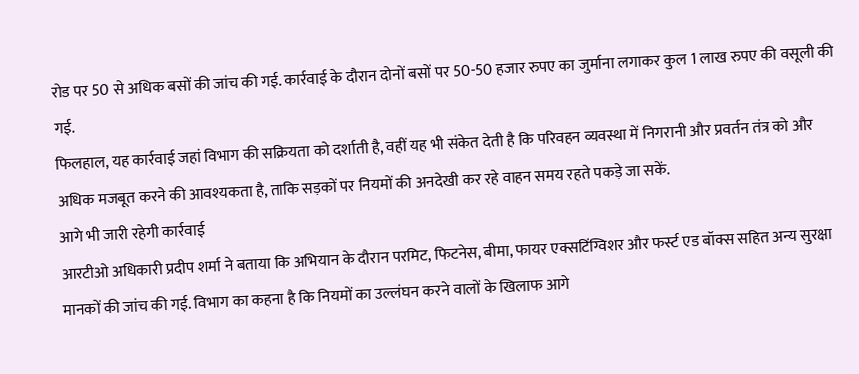रोड पर 50 से अधिक बसों की जांच की गई. कार्रवाई के दौरान दोनों बसों पर 50-50 हजार रुपए का जुर्माना लगाकर कुल 1 लाख रुपए की वसूली की गई.
फिलहाल, यह कार्रवाई जहां विभाग की सक्रियता को दर्शाती है, वहीं यह भी संकेत देती है कि परिवहन व्यवस्था में निगरानी और प्रवर्तन तंत्र को और अधिक मजबूत करने की आवश्यकता है, ताकि सड़कों पर नियमों की अनदेखी कर रहे वाहन समय रहते पकड़े जा सकें.
आगे भी जारी रहेगी कार्रवाई
आरटीओ अधिकारी प्रदीप शर्मा ने बताया कि अभियान के दौरान परमिट, फिटनेस, बीमा, फायर एक्सटिंग्विशर और फर्स्ट एड बॉक्स सहित अन्य सुरक्षा मानकों की जांच की गई. विभाग का कहना है कि नियमों का उल्लंघन करने वालों के खिलाफ आगे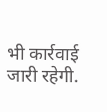भी कार्रवाई जारी रहेगी.